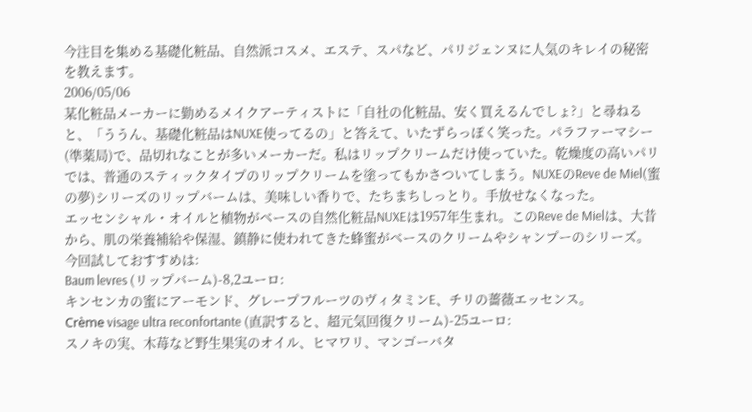今注目を集める基礎化粧品、自然派コスメ、エステ、スパなど、パリジェンヌに人気のキレイの秘密を教えます。
2006/05/06
某化粧品メーカーに勤めるメイクアーティストに「自社の化粧品、安く買えるんでしょ?」と尋ねると、「ううん、基礎化粧品はNUXE使ってるの」と答えて、いたずらっぽく笑った。パラファーマシー(準薬局)で、品切れなことが多いメーカーだ。私はリップクリームだけ使っていた。乾燥度の高いパリでは、普通のスティックタイプのリップクリームを塗ってもかさついてしまう。NUXEのReve de Miel(蜜の夢)シリーズのリップバームは、美味しい香りで、たちまちしっとり。手放せなくなった。
エッセンシャル・オイルと植物がベースの自然化粧品NUXEは1957年生まれ。このReve de Mielは、大昔から、肌の栄養補給や保湿、鎮静に使われてきた蜂蜜がベースのクリームやシャンプーのシリーズ。
今回試しておすすめは:
Baum levres (リップバーム)-8,2ユーロ:
キンセンカの蜜にアーモンド、グレープフルーツのヴィタミンE、チリの薔薇エッセンス。
Crème visage ultra reconfortante (直訳すると、超元気回復クリーム)-25ユーロ:
スノキの実、木苺など野生果実のオイル、ヒマワリ、マンゴーバタ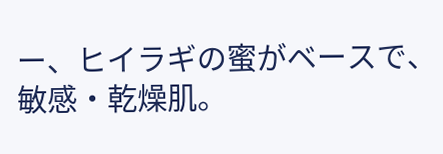ー、ヒイラギの蜜がベースで、敏感・乾燥肌。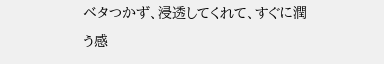ベタつかず、浸透してくれて、すぐに潤う感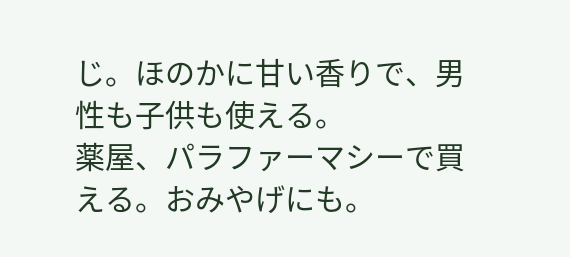じ。ほのかに甘い香りで、男性も子供も使える。
薬屋、パラファーマシーで買える。おみやげにも。